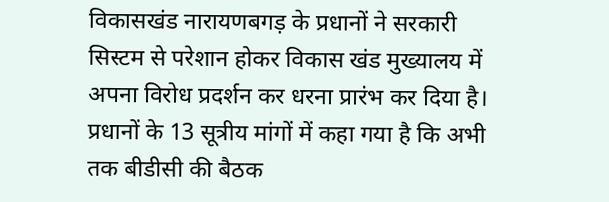विकासखंड नारायणबगड़ के प्रधानों ने सरकारी सिस्टम से परेशान होकर विकास खंड मुख्यालय में अपना विरोध प्रदर्शन कर धरना प्रारंभ कर दिया है। प्रधानों के 13 सूत्रीय मांगों में कहा गया है कि अभी तक बीडीसी की बैठक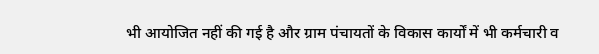भी आयोजित नहीं की गई है और ग्राम पंचायतों के विकास कार्यों में भी कर्मचारी व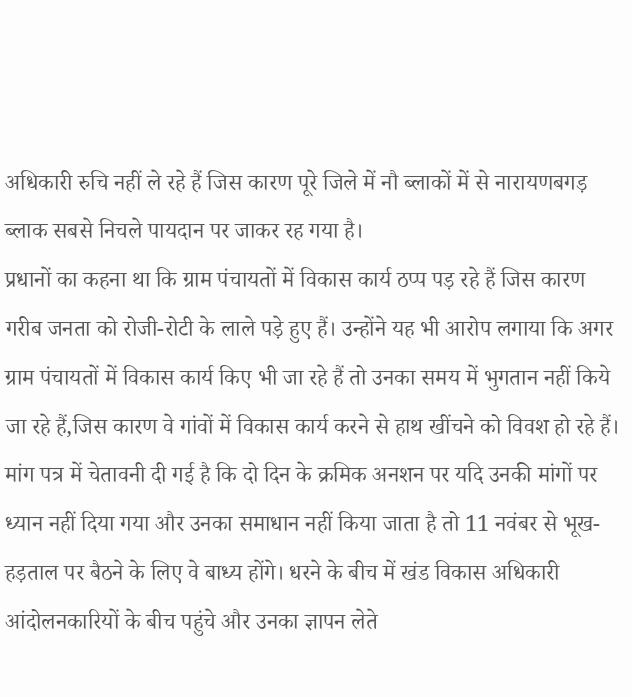अधिकारी रुचि नहीं ले रहे हैं जिस कारण पूरे जिले में नौ ब्लाकों में से नारायणबगड़ ब्लाक सबसे निचले पायदान पर जाकर रह गया है।
प्रधानों का कहना था कि ग्राम पंचायतों में विकास कार्य ठप्प पड़ रहे हैं जिस कारण गरीब जनता को रोजी-रोटी के लाले पड़े हुए हैं। उन्होंने यह भी आरोप लगाया कि अगर ग्राम पंचायतों में विकास कार्य किए भी जा रहे हैं तो उनका समय में भुगतान नहीं किये जा रहे हैं,जिस कारण वे गांवों में विकास कार्य करने से हाथ खींचने को विवश हो रहे हैं।
मांग पत्र में चेतावनी दी गई है कि दो दिन के क्रमिक अनशन पर यदि उनकी मांगों पर ध्यान नहीं दिया गया और उनका समाधान नहीं किया जाता है तो 11 नवंबर से भूख-हड़ताल पर बैठने के लिए वे बाध्य होंगे। धरने के बीच में खंड विकास अधिकारी आंदोलनकारियों के बीच पहुंचे और उनका ज्ञापन लेते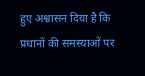हुए अश्वासन दिया है कि प्रधानों की समस्याओं पर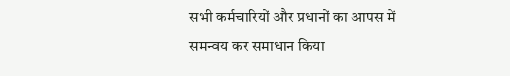सभी कर्मचारियों और प्रधानों का आपस में समन्वय कर समाधान किया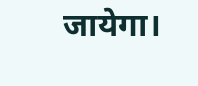जायेगा।